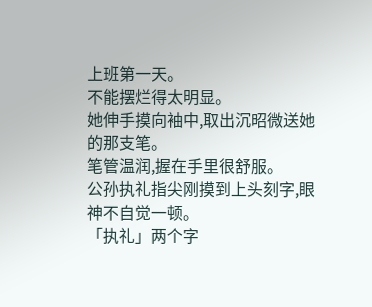上班第一天。
不能摆烂得太明显。
她伸手摸向袖中,取出沉昭微送她的那支笔。
笔管温润,握在手里很舒服。
公孙执礼指尖刚摸到上头刻字,眼神不自觉一顿。
「执礼」两个字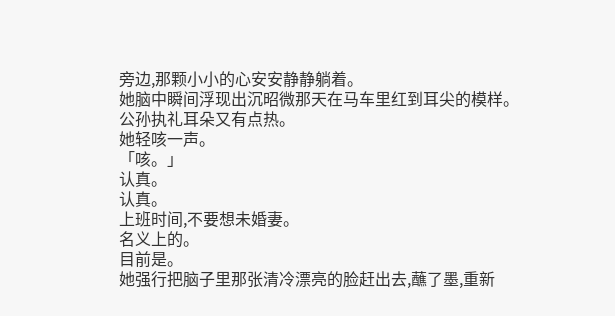旁边,那颗小小的心安安静静躺着。
她脑中瞬间浮现出沉昭微那天在马车里红到耳尖的模样。
公孙执礼耳朵又有点热。
她轻咳一声。
「咳。」
认真。
认真。
上班时间,不要想未婚妻。
名义上的。
目前是。
她强行把脑子里那张清冷漂亮的脸赶出去,蘸了墨,重新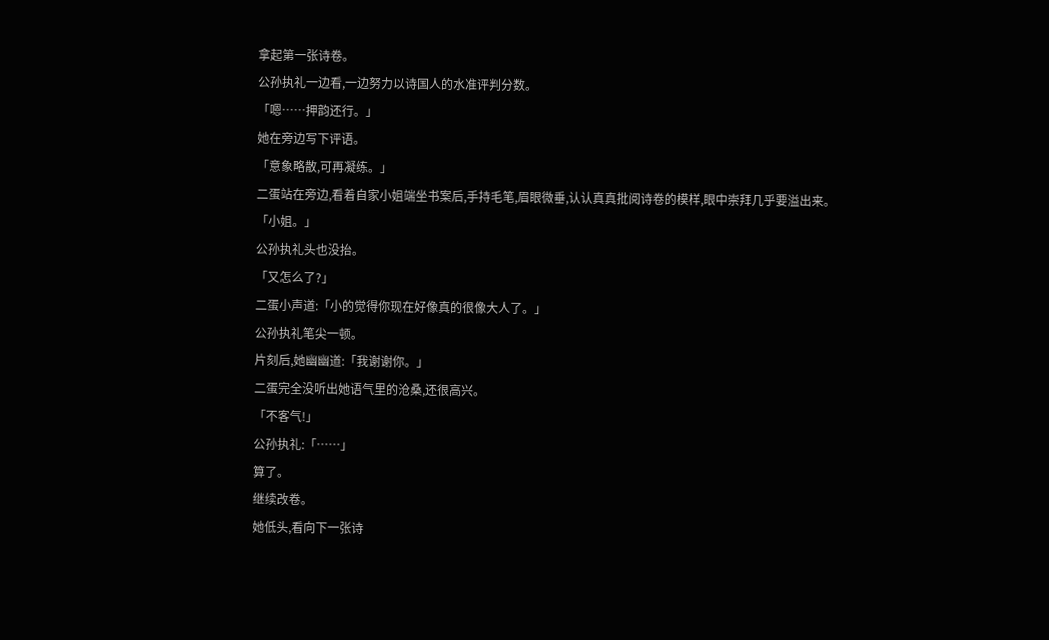拿起第一张诗卷。
公孙执礼一边看,一边努力以诗国人的水准评判分数。
「嗯……押韵还行。」
她在旁边写下评语。
「意象略散,可再凝练。」
二蛋站在旁边,看着自家小姐端坐书案后,手持毛笔,眉眼微垂,认认真真批阅诗卷的模样,眼中崇拜几乎要溢出来。
「小姐。」
公孙执礼头也没抬。
「又怎么了?」
二蛋小声道:「小的觉得你现在好像真的很像大人了。」
公孙执礼笔尖一顿。
片刻后,她幽幽道:「我谢谢你。」
二蛋完全没听出她语气里的沧桑,还很高兴。
「不客气!」
公孙执礼:「……」
算了。
继续改卷。
她低头,看向下一张诗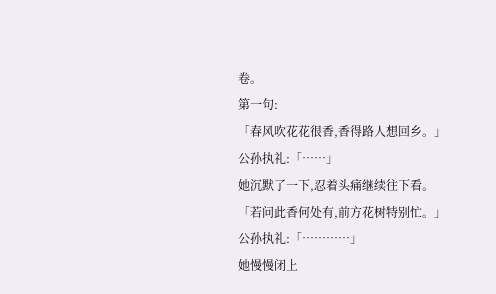卷。
第一句:
「春风吹花花很香,香得路人想回乡。」
公孙执礼:「……」
她沉默了一下,忍着头痛继续往下看。
「若问此香何处有,前方花树特别忙。」
公孙执礼:「…………」
她慢慢闭上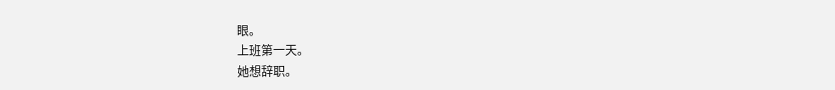眼。
上班第一天。
她想辞职。